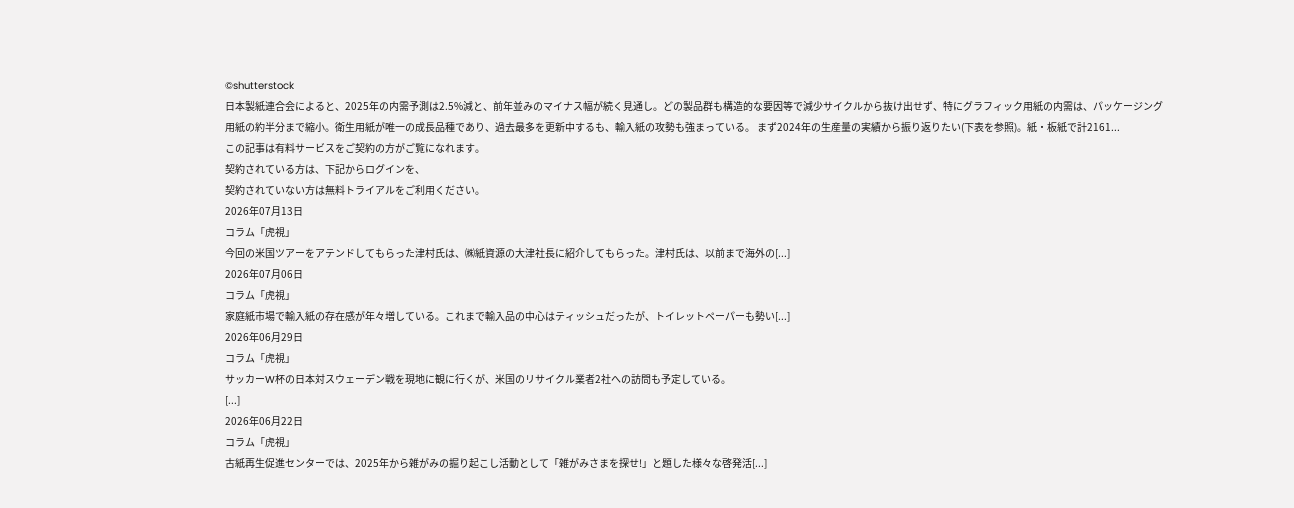©shutterstock
日本製紙連合会によると、2025年の内需予測は2.5%減と、前年並みのマイナス幅が続く見通し。どの製品群も構造的な要因等で減少サイクルから抜け出せず、特にグラフィック用紙の内需は、パッケージング用紙の約半分まで縮小。衛生用紙が唯一の成長品種であり、過去最多を更新中するも、輸入紙の攻勢も強まっている。 まず2024年の生産量の実績から振り返りたい(下表を参照)。紙・板紙で計2161...
この記事は有料サービスをご契約の方がご覧になれます。
契約されている方は、下記からログインを、
契約されていない方は無料トライアルをご利用ください。
2026年07月13日
コラム「虎視」
今回の米国ツアーをアテンドしてもらった津村氏は、㈱紙資源の大津社長に紹介してもらった。津村氏は、以前まで海外の[...]
2026年07月06日
コラム「虎視」
家庭紙市場で輸入紙の存在感が年々増している。これまで輸入品の中心はティッシュだったが、トイレットペーパーも勢い[...]
2026年06月29日
コラム「虎視」
サッカーW杯の日本対スウェーデン戦を現地に観に行くが、米国のリサイクル業者2社への訪問も予定している。
[...]
2026年06月22日
コラム「虎視」
古紙再生促進センターでは、2025年から雑がみの掘り起こし活動として「雑がみさまを探せ!」と題した様々な啓発活[...]